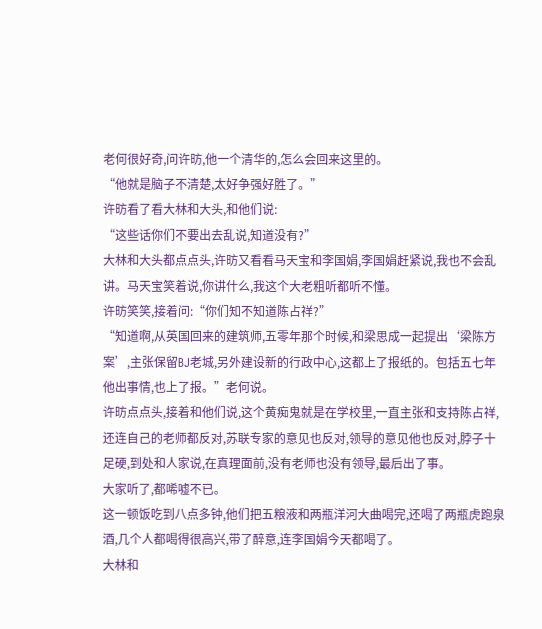老何很好奇,问许昉,他一个清华的,怎么会回来这里的。
“他就是脑子不清楚,太好争强好胜了。”
许昉看了看大林和大头,和他们说:
“这些话你们不要出去乱说,知道没有?”
大林和大头都点点头,许昉又看看马天宝和李国娟,李国娟赶紧说,我也不会乱讲。马天宝笑着说,你讲什么,我这个大老粗听都听不懂。
许昉笑笑,接着问:“你们知不知道陈占祥?”
“知道啊,从英国回来的建筑师,五零年那个时候,和梁思成一起提出‘梁陈方案’,主张保留BJ老城,另外建设新的行政中心,这都上了报纸的。包括五七年他出事情,也上了报。”老何说。
许昉点点头,接着和他们说,这个黄痴鬼就是在学校里,一直主张和支持陈占祥,还连自己的老师都反对,苏联专家的意见也反对,领导的意见他也反对,脖子十足硬,到处和人家说,在真理面前,没有老师也没有领导,最后出了事。
大家听了,都唏嘘不已。
这一顿饭吃到八点多钟,他们把五粮液和两瓶洋河大曲喝完,还喝了两瓶虎跑泉酒,几个人都喝得很高兴,带了醉意,连李国娟今天都喝了。
大林和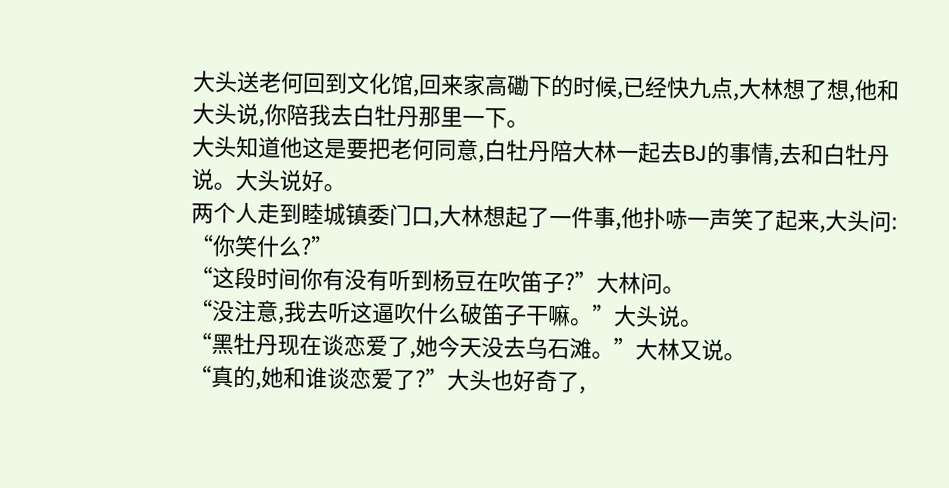大头送老何回到文化馆,回来家高磡下的时候,已经快九点,大林想了想,他和大头说,你陪我去白牡丹那里一下。
大头知道他这是要把老何同意,白牡丹陪大林一起去BJ的事情,去和白牡丹说。大头说好。
两个人走到睦城镇委门口,大林想起了一件事,他扑哧一声笑了起来,大头问:
“你笑什么?”
“这段时间你有没有听到杨豆在吹笛子?”大林问。
“没注意,我去听这逼吹什么破笛子干嘛。”大头说。
“黑牡丹现在谈恋爱了,她今天没去乌石滩。”大林又说。
“真的,她和谁谈恋爱了?”大头也好奇了,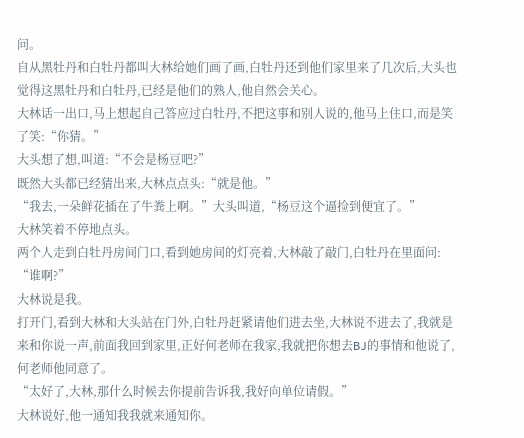问。
自从黑牡丹和白牡丹都叫大林给她们画了画,白牡丹还到他们家里来了几次后,大头也觉得这黑牡丹和白牡丹,已经是他们的熟人,他自然会关心。
大林话一出口,马上想起自己答应过白牡丹,不把这事和别人说的,他马上住口,而是笑了笑:“你猜。”
大头想了想,叫道:“不会是杨豆吧?”
既然大头都已经猜出来,大林点点头:“就是他。”
“我去,一朵鲜花插在了牛粪上啊。”大头叫道,“杨豆这个逼捡到便宜了。”
大林笑着不停地点头。
两个人走到白牡丹房间门口,看到她房间的灯亮着,大林敲了敲门,白牡丹在里面问:
“谁啊?”
大林说是我。
打开门,看到大林和大头站在门外,白牡丹赶紧请他们进去坐,大林说不进去了,我就是来和你说一声,前面我回到家里,正好何老师在我家,我就把你想去BJ的事情和他说了,何老师他同意了。
“太好了,大林,那什么时候去你提前告诉我,我好向单位请假。”
大林说好,他一通知我我就来通知你。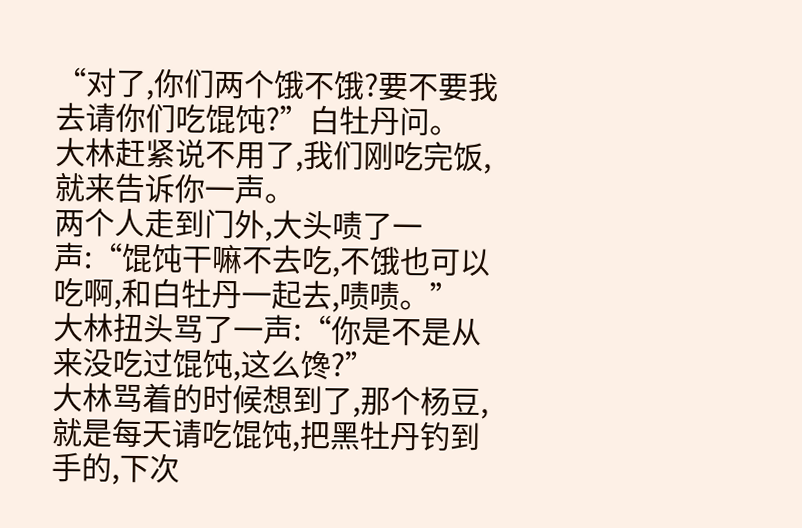“对了,你们两个饿不饿?要不要我去请你们吃馄饨?”白牡丹问。
大林赶紧说不用了,我们刚吃完饭,就来告诉你一声。
两个人走到门外,大头啧了一声:“馄饨干嘛不去吃,不饿也可以吃啊,和白牡丹一起去,啧啧。”
大林扭头骂了一声:“你是不是从来没吃过馄饨,这么馋?”
大林骂着的时候想到了,那个杨豆,就是每天请吃馄饨,把黑牡丹钓到手的,下次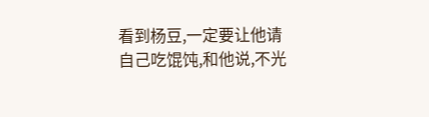看到杨豆,一定要让他请自己吃馄饨,和他说,不光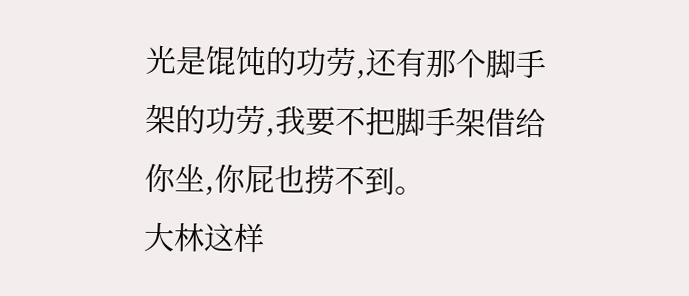光是馄饨的功劳,还有那个脚手架的功劳,我要不把脚手架借给你坐,你屁也捞不到。
大林这样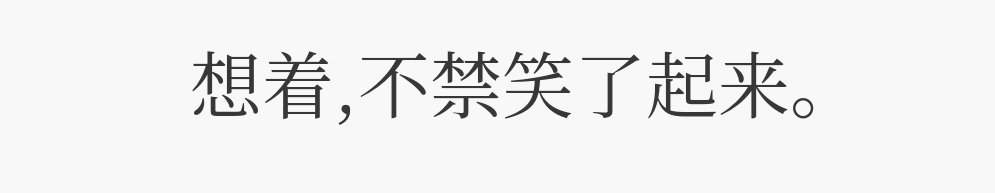想着,不禁笑了起来。